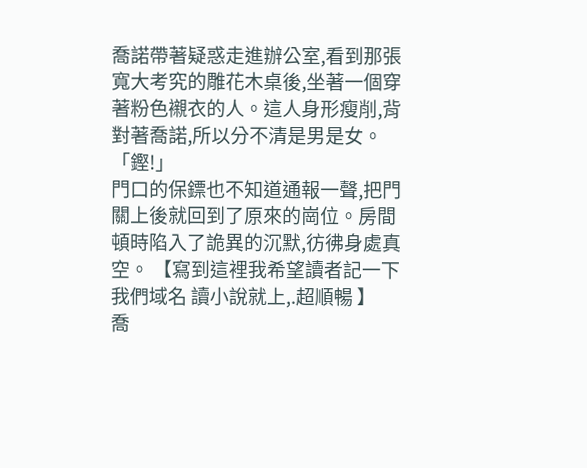喬諾帶著疑惑走進辦公室,看到那張寬大考究的雕花木桌後,坐著一個穿著粉色襯衣的人。這人身形瘦削,背對著喬諾,所以分不清是男是女。
「鏗!」
門口的保鏢也不知道通報一聲,把門關上後就回到了原來的崗位。房間頓時陷入了詭異的沉默,彷彿身處真空。 【寫到這裡我希望讀者記一下我們域名 讀小說就上,.超順暢 】
喬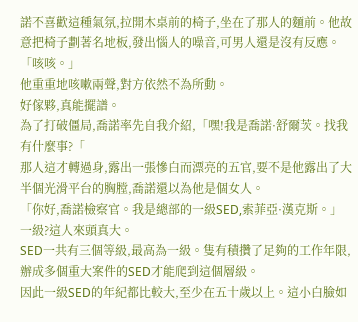諾不喜歡這種氣氛,拉開木桌前的椅子,坐在了那人的麵前。他故意把椅子劃著名地板,發出惱人的噪音,可男人還是沒有反應。
「咳咳。」
他重重地咳嗽兩聲,對方依然不為所動。
好傢夥,真能擺譜。
為了打破僵局,喬諾率先自我介紹,「嘿!我是喬諾·舒爾茨。找我有什麼事?「
那人這才轉過身,露出一張慘白而漂亮的五官,要不是他露出了大半個光滑平台的胸膛,喬諾還以為他是個女人。
「你好,喬諾檢察官。我是總部的一級SED,索菲亞·漢克斯。」
一級?這人來頭真大。
SED一共有三個等級,最高為一級。隻有積攢了足夠的工作年限,辦成多個重大案件的SED才能爬到這個層級。
因此一級SED的年紀都比較大,至少在五十歲以上。這小白臉如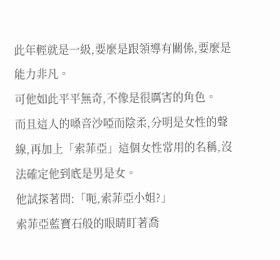此年輕就是一級,要麼是跟領導有關係,要麼是能力非凡。
可他如此平平無奇,不像是很厲害的角色。
而且這人的嗓音沙啞而陰柔,分明是女性的聲線,再加上「索菲亞」這個女性常用的名稱,沒法確定他到底是男是女。
他試探著問:「呃,索菲亞小姐?」
索菲亞藍寶石般的眼睛盯著喬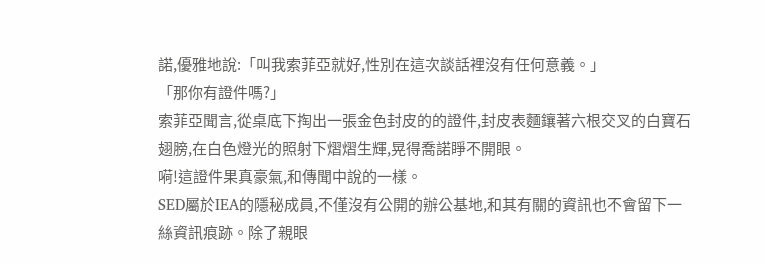諾,優雅地說:「叫我索菲亞就好,性別在這次談話裡沒有任何意義。」
「那你有證件嗎?」
索菲亞聞言,從桌底下掏出一張金色封皮的的證件,封皮表麵鑲著六根交叉的白寶石翅膀,在白色燈光的照射下熠熠生輝,晃得喬諾睜不開眼。
嗬!這證件果真豪氣,和傳聞中說的一樣。
SED屬於IEA的隱秘成員,不僅沒有公開的辦公基地,和其有關的資訊也不會留下一絲資訊痕跡。除了親眼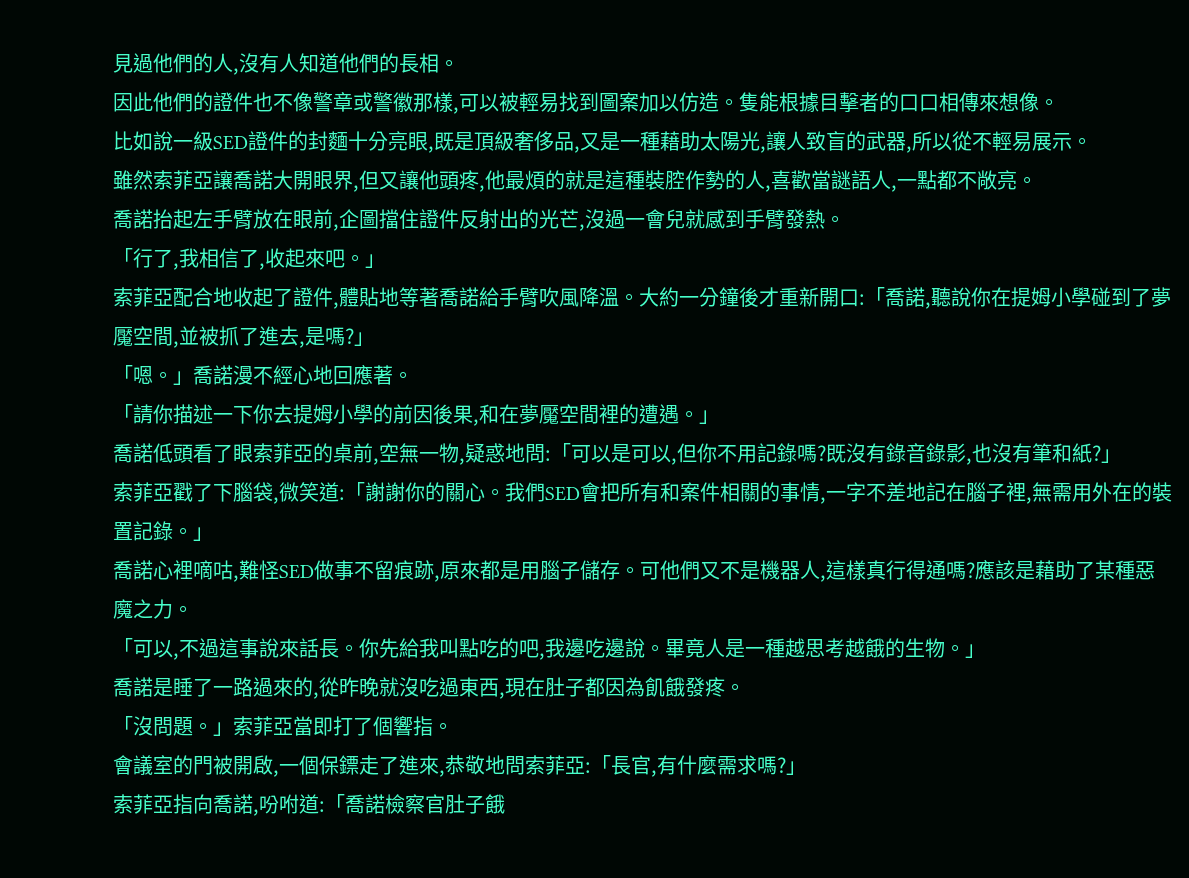見過他們的人,沒有人知道他們的長相。
因此他們的證件也不像警章或警徽那樣,可以被輕易找到圖案加以仿造。隻能根據目擊者的口口相傳來想像。
比如說一級SED證件的封麵十分亮眼,既是頂級奢侈品,又是一種藉助太陽光,讓人致盲的武器,所以從不輕易展示。
雖然索菲亞讓喬諾大開眼界,但又讓他頭疼,他最煩的就是這種裝腔作勢的人,喜歡當謎語人,一點都不敞亮。
喬諾抬起左手臂放在眼前,企圖擋住證件反射出的光芒,沒過一會兒就感到手臂發熱。
「行了,我相信了,收起來吧。」
索菲亞配合地收起了證件,體貼地等著喬諾給手臂吹風降溫。大約一分鐘後才重新開口:「喬諾,聽說你在提姆小學碰到了夢魘空間,並被抓了進去,是嗎?」
「嗯。」喬諾漫不經心地回應著。
「請你描述一下你去提姆小學的前因後果,和在夢魘空間裡的遭遇。」
喬諾低頭看了眼索菲亞的桌前,空無一物,疑惑地問:「可以是可以,但你不用記錄嗎?既沒有錄音錄影,也沒有筆和紙?」
索菲亞戳了下腦袋,微笑道:「謝謝你的關心。我們SED會把所有和案件相關的事情,一字不差地記在腦子裡,無需用外在的裝置記錄。」
喬諾心裡嘀咕,難怪SED做事不留痕跡,原來都是用腦子儲存。可他們又不是機器人,這樣真行得通嗎?應該是藉助了某種惡魔之力。
「可以,不過這事說來話長。你先給我叫點吃的吧,我邊吃邊說。畢竟人是一種越思考越餓的生物。」
喬諾是睡了一路過來的,從昨晚就沒吃過東西,現在肚子都因為飢餓發疼。
「沒問題。」索菲亞當即打了個響指。
會議室的門被開啟,一個保鏢走了進來,恭敬地問索菲亞:「長官,有什麼需求嗎?」
索菲亞指向喬諾,吩咐道:「喬諾檢察官肚子餓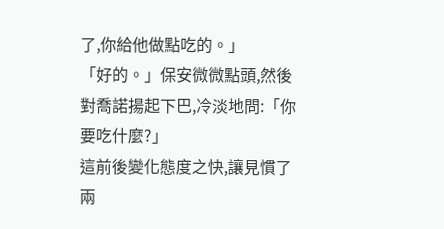了,你給他做點吃的。」
「好的。」保安微微點頭,然後對喬諾揚起下巴,冷淡地問:「你要吃什麼?」
這前後變化態度之快,讓見慣了兩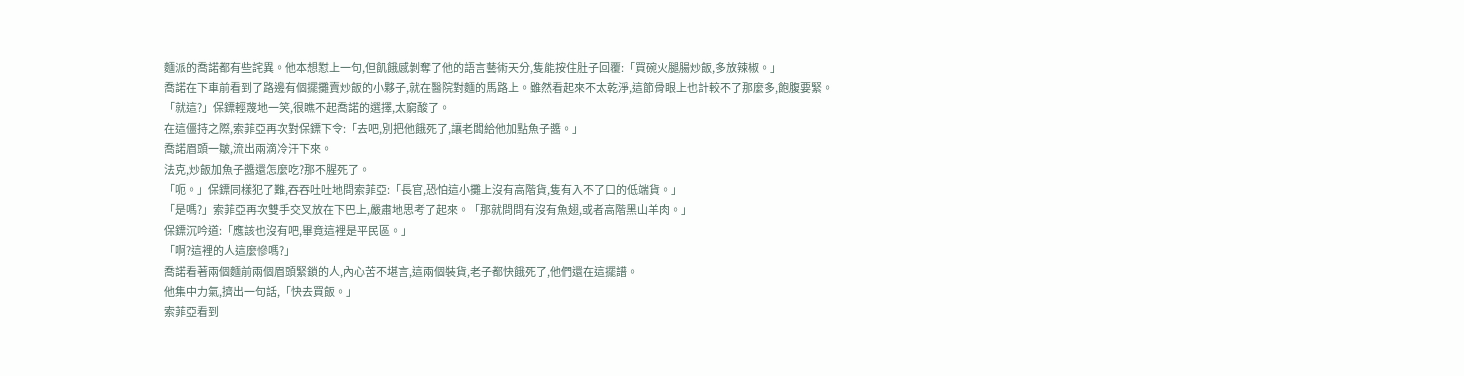麵派的喬諾都有些詫異。他本想懟上一句,但飢餓感剝奪了他的語言藝術天分,隻能按住肚子回覆:「買碗火腿腸炒飯,多放辣椒。」
喬諾在下車前看到了路邊有個擺攤賣炒飯的小夥子,就在醫院對麵的馬路上。雖然看起來不太乾淨,這節骨眼上也計較不了那麼多,飽腹要緊。
「就這?」保鏢輕蔑地一笑,很瞧不起喬諾的選擇,太窮酸了。
在這僵持之際,索菲亞再次對保鏢下令:「去吧,別把他餓死了,讓老闆給他加點魚子醬。」
喬諾眉頭一皺,流出兩滴冷汗下來。
法克,炒飯加魚子醬還怎麼吃?那不腥死了。
「呃。」保鏢同樣犯了難,吞吞吐吐地問索菲亞:「長官,恐怕這小攤上沒有高階貨,隻有入不了口的低端貨。」
「是嗎?」索菲亞再次雙手交叉放在下巴上,嚴肅地思考了起來。「那就問問有沒有魚翅,或者高階黑山羊肉。」
保鏢沉吟道:「應該也沒有吧,畢竟這裡是平民區。」
「啊?這裡的人這麼慘嗎?」
喬諾看著兩個麵前兩個眉頭緊鎖的人,內心苦不堪言,這兩個裝貨,老子都快餓死了,他們還在這擺譜。
他集中力氣,擠出一句話,「快去買飯。」
索菲亞看到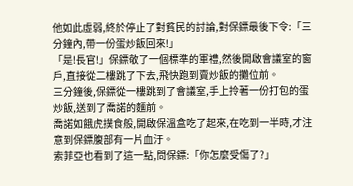他如此虛弱,終於停止了對貧民的討論,對保鏢最後下令:「三分鐘內,帶一份蛋炒飯回來!」
「是!長官!」保鏢敬了一個標準的軍禮,然後開啟會議室的窗戶,直接從二樓跳了下去,飛快跑到賣炒飯的攤位前。
三分鐘後,保鏢從一樓跳到了會議室,手上拎著一份打包的蛋炒飯,送到了喬諾的麵前。
喬諾如餓虎撲食般,開啟保溫盒吃了起來,在吃到一半時,才注意到保鏢腹部有一片血汙。
索菲亞也看到了這一點,問保鏢:「你怎麼受傷了?」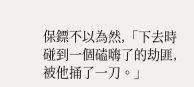保鏢不以為然,「下去時碰到一個磕嗨了的劫匪,被他捅了一刀。」